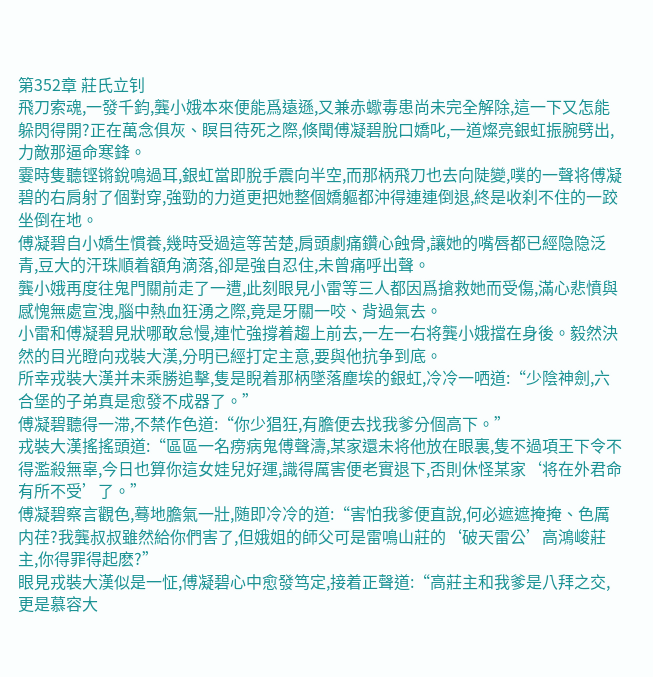第352章 莊氏立钊
飛刀索魂,一發千鈞,龔小娥本來便能爲遠遜,又兼赤蠍毒患尚未完全解除,這一下又怎能躲閃得開?正在萬念俱灰、瞑目待死之際,倏聞傅凝碧脫口嬌叱,一道燦亮銀虹振腕劈出,力敵那逼命寒鋒。
霎時隻聽铿锵銳鳴過耳,銀虹當即脫手震向半空,而那柄飛刀也去向陡變,噗的一聲将傅凝碧的右肩射了個對穿,強勁的力道更把她整個嬌軀都沖得連連倒退,終是收刹不住的一跤坐倒在地。
傅凝碧自小嬌生慣養,幾時受過這等苦楚,肩頭劇痛鑽心蝕骨,讓她的嘴唇都已經隐隐泛青,豆大的汗珠順着額角滴落,卻是強自忍住,未曾痛呼出聲。
龔小娥再度往鬼門關前走了一遭,此刻眼見小雷等三人都因爲搶救她而受傷,滿心悲憤與感愧無處宣洩,腦中熱血狂湧之際,竟是牙關一咬、背過氣去。
小雷和傅凝碧見狀哪敢怠慢,連忙強撐着趨上前去,一左一右将龔小娥擋在身後。毅然決然的目光瞪向戎裝大漢,分明已經打定主意,要與他抗争到底。
所幸戎裝大漢并未乘勝追擊,隻是睨着那柄墜落塵埃的銀虹,冷冷一哂道:“少陰神劍,六合堡的子弟真是愈發不成器了。”
傅凝碧聽得一滞,不禁作色道:“你少猖狂,有膽便去找我爹分個高下。”
戎裝大漢搖搖頭道:“區區一名痨病鬼傅聲濤,某家還未将他放在眼裏,隻不過項王下令不得濫殺無辜,今日也算你這女娃兒好運,識得厲害便老實退下,否則休怪某家‘将在外君命有所不受’了。”
傅凝碧察言觀色,蓦地膽氣一壯,随即冷冷的道:“害怕我爹便直說,何必遮遮掩掩、色厲内荏?我龔叔叔雖然給你們害了,但娥姐的師父可是雷鳴山莊的‘破天雷公’高鴻峻莊主,你得罪得起麽?”
眼見戎裝大漢似是一怔,傅凝碧心中愈發笃定,接着正聲道:“高莊主和我爹是八拜之交,更是慕容大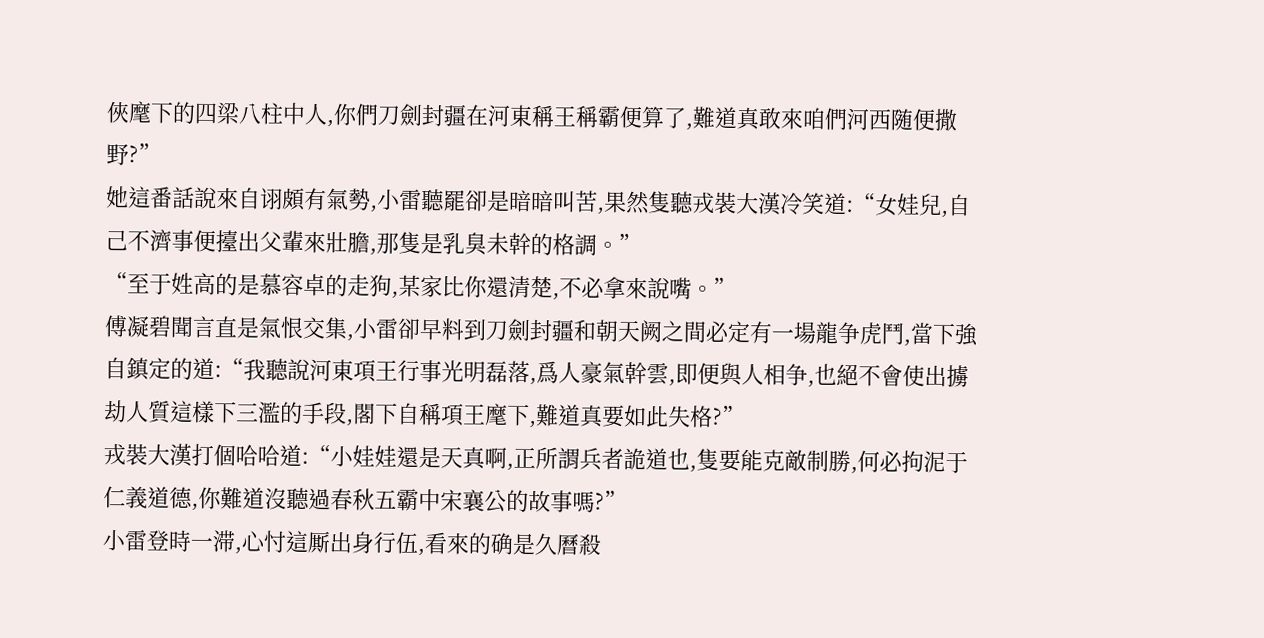俠麾下的四梁八柱中人,你們刀劍封疆在河東稱王稱霸便算了,難道真敢來咱們河西随便撒野?”
她這番話說來自诩頗有氣勢,小雷聽罷卻是暗暗叫苦,果然隻聽戎裝大漢冷笑道:“女娃兒,自己不濟事便擡出父輩來壯膽,那隻是乳臭未幹的格調。”
“至于姓高的是慕容卓的走狗,某家比你還清楚,不必拿來說嘴。”
傅凝碧聞言直是氣恨交集,小雷卻早料到刀劍封疆和朝天阙之間必定有一場龍争虎鬥,當下強自鎮定的道:“我聽說河東項王行事光明磊落,爲人豪氣幹雲,即便與人相争,也絕不會使出擄劫人質這樣下三濫的手段,閣下自稱項王麾下,難道真要如此失格?”
戎裝大漢打個哈哈道:“小娃娃還是天真啊,正所謂兵者詭道也,隻要能克敵制勝,何必拘泥于仁義道德,你難道沒聽過春秋五霸中宋襄公的故事嗎?”
小雷登時一滞,心忖這厮出身行伍,看來的确是久曆殺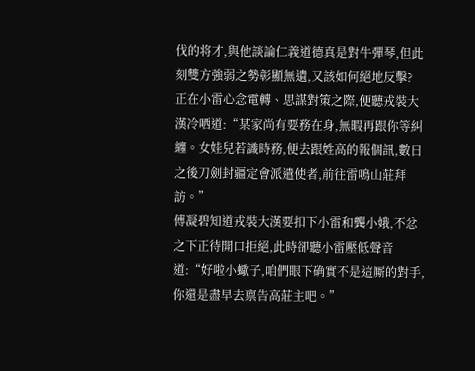伐的将才,與他談論仁義道德真是對牛彈琴,但此刻雙方強弱之勢彰顯無遺,又該如何絕地反擊?
正在小雷心念電轉、思謀對策之際,便聽戎裝大漢冷哂道:“某家尚有要務在身,無暇再跟你等糾纏。女娃兒若識時務,便去跟姓高的報個訊,數日之後刀劍封疆定會派遣使者,前往雷鳴山莊拜訪。”
傅凝碧知道戎裝大漢要扣下小雷和龔小娥,不忿之下正待開口拒絕,此時卻聽小雷壓低聲音道:“好啦小蠍子,咱們眼下确實不是這厮的對手,你還是盡早去禀告高莊主吧。”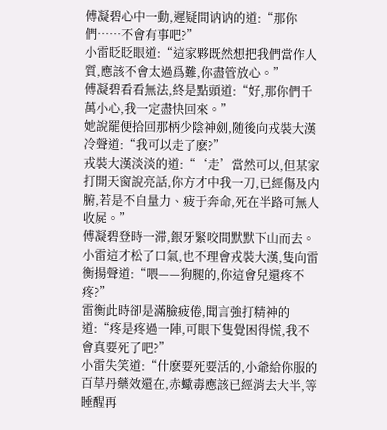傅凝碧心中一動,遲疑間讷讷的道:“那你們……不會有事吧?”
小雷眨眨眼道:“這家夥既然想把我們當作人質,應該不會太過爲難,你盡管放心。”
傅凝碧看看無法,終是點頭道:“好,那你們千萬小心,我一定盡快回來。”
她說罷便拾回那柄少陰神劍,随後向戎裝大漢冷聲道:“我可以走了麽?”
戎裝大漢淡淡的道:“‘走’當然可以,但某家打開天窗說亮話,你方才中我一刀,已經傷及内腑,若是不自量力、疲于奔命,死在半路可無人收屍。”
傅凝碧登時一滞,銀牙緊咬間默默下山而去。小雷這才松了口氣,也不理會戎裝大漢,隻向雷衡揚聲道:“喂——狗腿的,你這會兒還疼不疼?”
雷衡此時卻是滿臉疲倦,聞言強打精神的道:“疼是疼過一陣,可眼下隻覺困得慌,我不會真要死了吧?”
小雷失笑道:“什麽要死要活的,小爺給你服的百草丹藥效還在,赤蠍毒應該已經消去大半,等睡醒再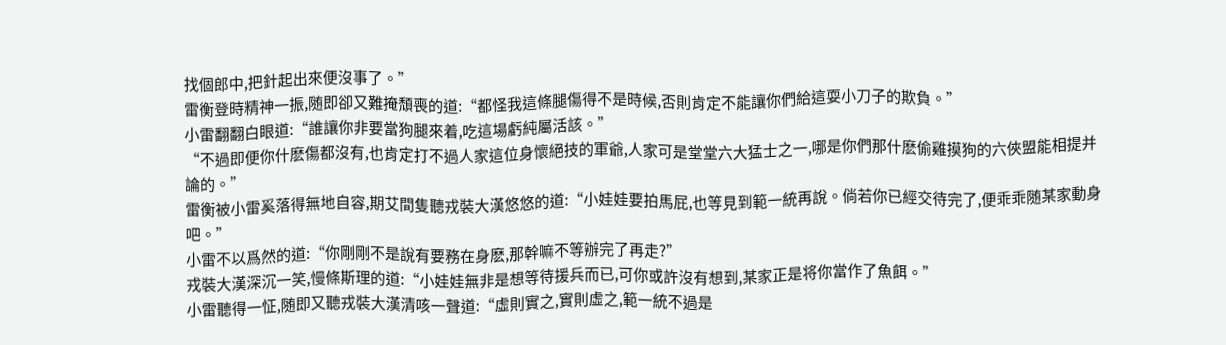找個郎中,把針起出來便沒事了。”
雷衡登時精神一振,随即卻又難掩頹喪的道:“都怪我這條腿傷得不是時候,否則肯定不能讓你們給這耍小刀子的欺負。”
小雷翻翻白眼道:“誰讓你非要當狗腿來着,吃這場虧純屬活該。”
“不過即便你什麽傷都沒有,也肯定打不過人家這位身懷絕技的軍爺,人家可是堂堂六大猛士之一,哪是你們那什麽偷雞摸狗的六俠盟能相提并論的。”
雷衡被小雷奚落得無地自容,期艾間隻聽戎裝大漢悠悠的道:“小娃娃要拍馬屁,也等見到範一統再說。倘若你已經交待完了,便乖乖随某家動身吧。”
小雷不以爲然的道:“你剛剛不是說有要務在身麽,那幹嘛不等辦完了再走?”
戎裝大漢深沉一笑,慢條斯理的道:“小娃娃無非是想等待援兵而已,可你或許沒有想到,某家正是将你當作了魚餌。”
小雷聽得一怔,随即又聽戎裝大漢清咳一聲道:“虛則實之,實則虛之,範一統不過是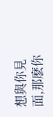想與你見面,那麽你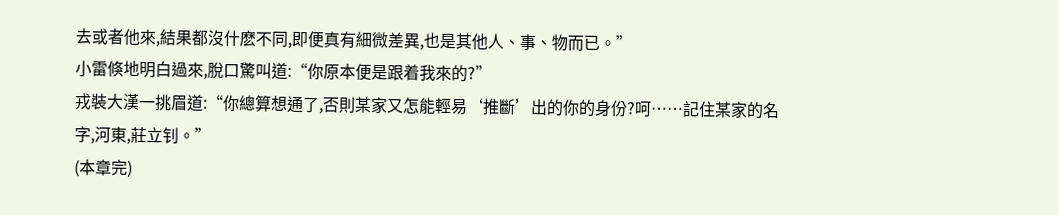去或者他來,結果都沒什麽不同,即便真有細微差異,也是其他人、事、物而已。”
小雷倏地明白過來,脫口驚叫道:“你原本便是跟着我來的?”
戎裝大漢一挑眉道:“你總算想通了,否則某家又怎能輕易‘推斷’出的你的身份?呵……記住某家的名字,河東,莊立钊。”
(本章完)